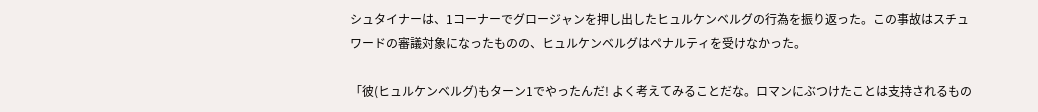シュタイナーは、1コーナーでグロージャンを押し出したヒュルケンベルグの行為を振り返った。この事故はスチュワードの審議対象になったものの、ヒュルケンベルグはペナルティを受けなかった。

「彼(ヒュルケンベルグ)もターン1でやったんだ! よく考えてみることだな。ロマンにぶつけたことは支持されるもの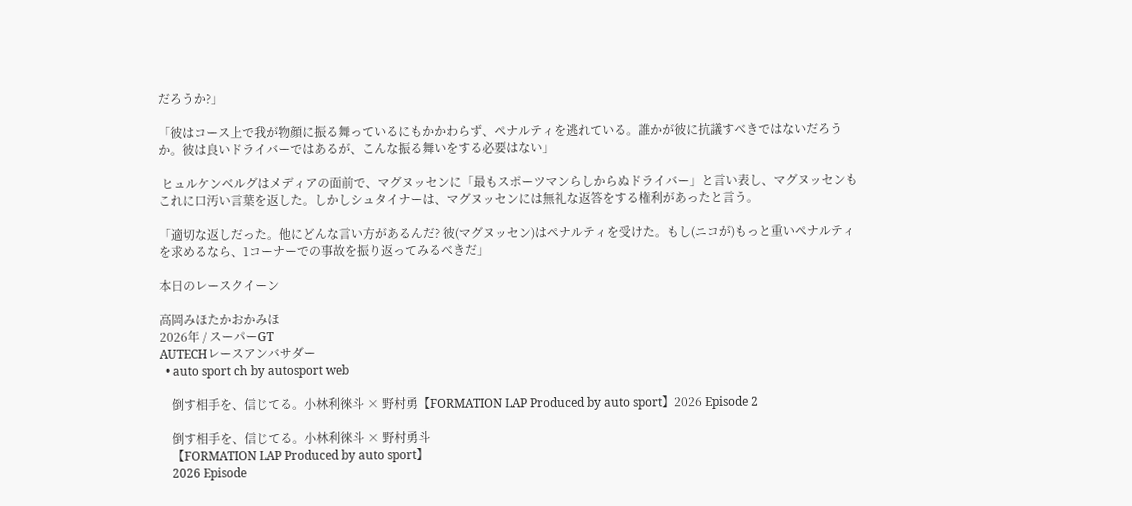だろうか?」

「彼はコース上で我が物顔に振る舞っているにもかかわらず、ペナルティを逃れている。誰かが彼に抗議すべきではないだろうか。彼は良いドライバーではあるが、こんな振る舞いをする必要はない」

 ヒュルケンベルグはメディアの面前で、マグヌッセンに「最もスポーツマンらしからぬドライバー」と言い表し、マグヌッセンもこれに口汚い言葉を返した。しかしシュタイナーは、マグヌッセンには無礼な返答をする権利があったと言う。

「適切な返しだった。他にどんな言い方があるんだ? 彼(マグヌッセン)はペナルティを受けた。もし(ニコが)もっと重いペナルティを求めるなら、1コーナーでの事故を振り返ってみるべきだ」

本日のレースクイーン

高岡みほたかおかみほ
2026年 / スーパーGT
AUTECHレースアンバサダー
  • auto sport ch by autosport web

    倒す相手を、信じてる。小林利徠斗 × 野村勇【FORMATION LAP Produced by auto sport】2026 Episode 2

    倒す相手を、信じてる。小林利徠斗 × 野村勇斗
    【FORMATION LAP Produced by auto sport】
    2026 Episode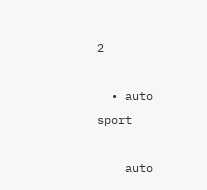2

  • auto sport

    auto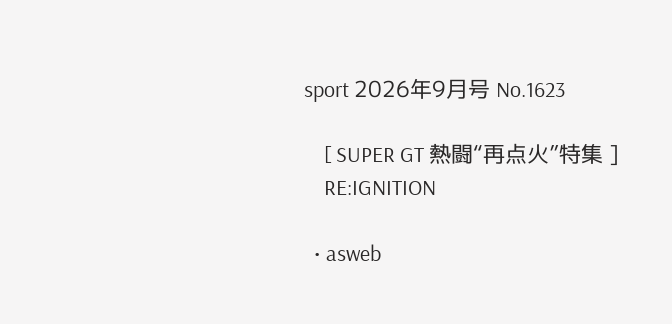sport 2026年9月号 No.1623

    [ SUPER GT 熱闘“再点火”特集 ]
    RE:IGNITION

  • asweb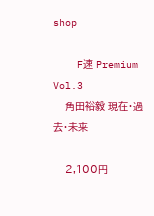shop

    F速 Premium Vol.3
    角田裕毅 現在・過去・未来

    2,100円